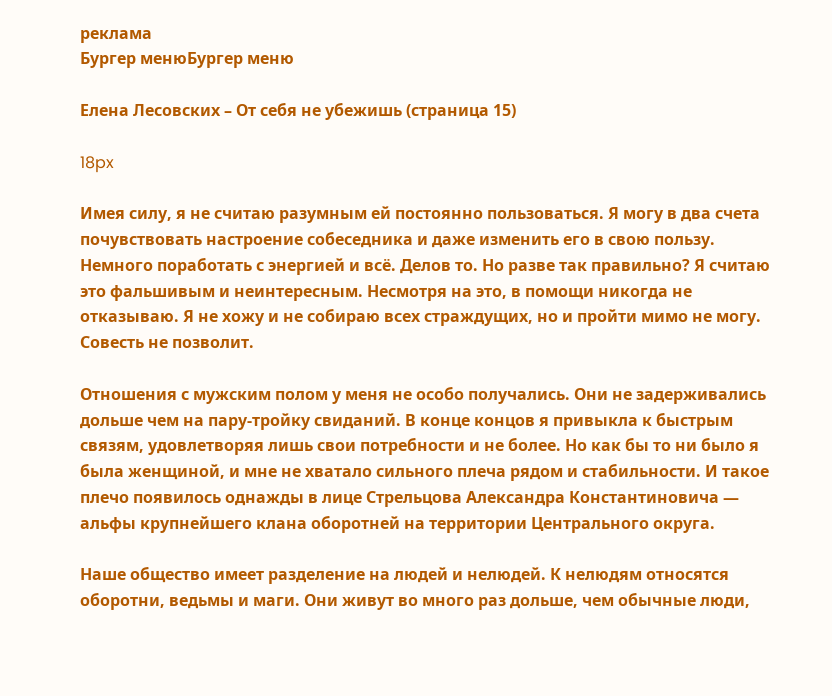реклама
Бургер менюБургер меню

Елена Лесовских – От себя не убежишь (страница 15)

18px

Имея силу, я не считаю разумным ей постоянно пользоваться. Я могу в два счета почувствовать настроение собеседника и даже изменить его в свою пользу. Немного поработать с энергией и всё. Делов то. Но разве так правильно? Я считаю это фальшивым и неинтересным. Несмотря на это, в помощи никогда не отказываю. Я не хожу и не собираю всех страждущих, но и пройти мимо не могу. Совесть не позволит.

Отношения с мужским полом у меня не особо получались. Они не задерживались дольше чем на пару-тройку свиданий. В конце концов я привыкла к быстрым связям, удовлетворяя лишь свои потребности и не более. Но как бы то ни было я была женщиной, и мне не хватало сильного плеча рядом и стабильности. И такое плечо появилось однажды в лице Стрельцова Александра Константиновича — альфы крупнейшего клана оборотней на территории Центрального округа.

Наше общество имеет разделение на людей и нелюдей. К нелюдям относятся оборотни, ведьмы и маги. Они живут во много раз дольше, чем обычные люди,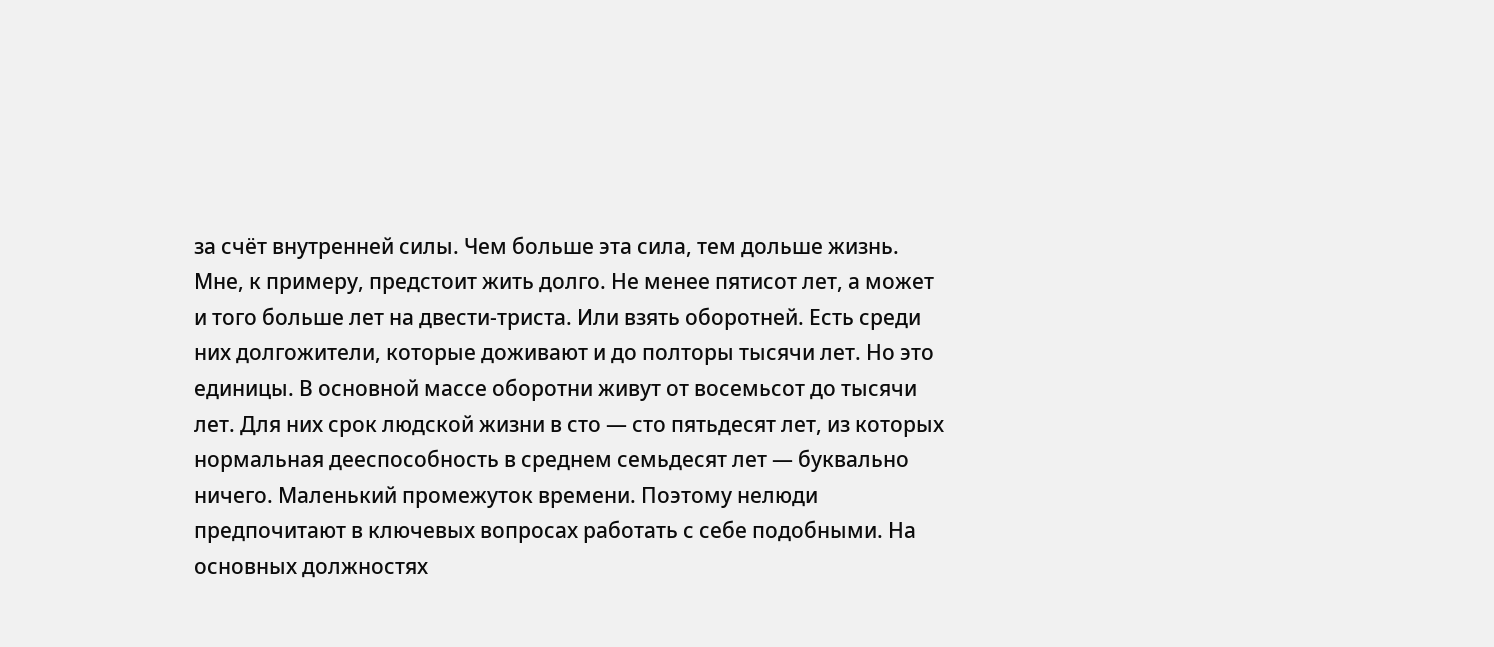за счёт внутренней силы. Чем больше эта сила, тем дольше жизнь. Мне, к примеру, предстоит жить долго. Не менее пятисот лет, а может и того больше лет на двести-триста. Или взять оборотней. Есть среди них долгожители, которые доживают и до полторы тысячи лет. Но это единицы. В основной массе оборотни живут от восемьсот до тысячи лет. Для них срок людской жизни в сто — сто пятьдесят лет, из которых нормальная дееспособность в среднем семьдесят лет — буквально ничего. Маленький промежуток времени. Поэтому нелюди предпочитают в ключевых вопросах работать с себе подобными. На основных должностях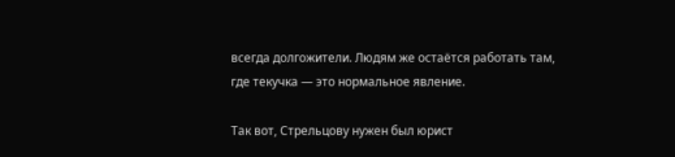всегда долгожители. Людям же остаётся работать там, где текучка — это нормальное явление.

Так вот, Стрельцову нужен был юрист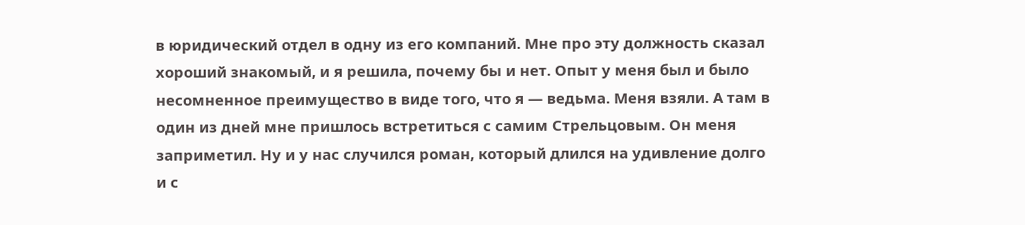в юридический отдел в одну из его компаний. Мне про эту должность сказал хороший знакомый, и я решила, почему бы и нет. Опыт у меня был и было несомненное преимущество в виде того, что я — ведьма. Меня взяли. А там в один из дней мне пришлось встретиться с самим Стрельцовым. Он меня заприметил. Ну и у нас случился роман, который длился на удивление долго и с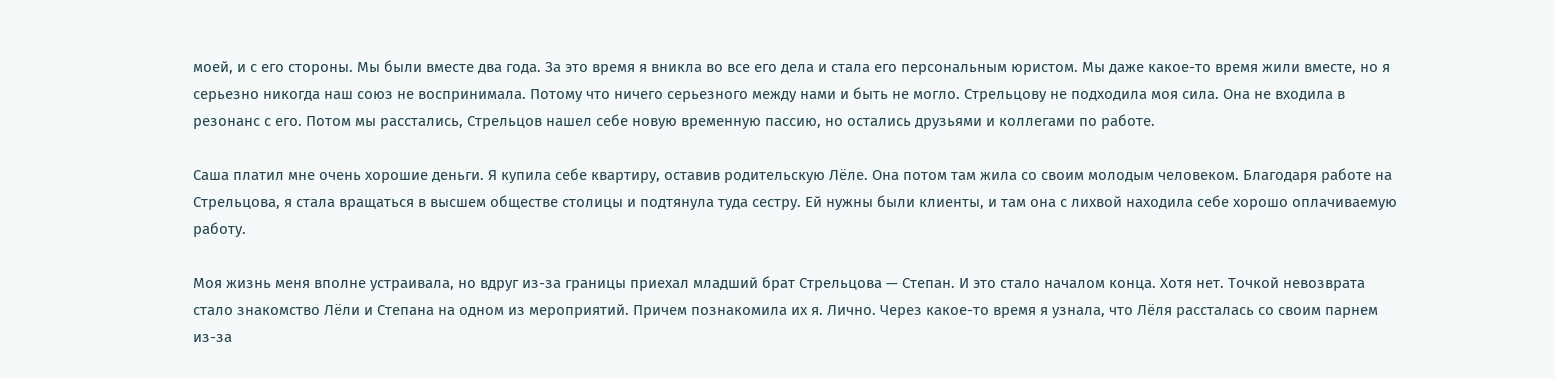моей, и с его стороны. Мы были вместе два года. За это время я вникла во все его дела и стала его персональным юристом. Мы даже какое-то время жили вместе, но я серьезно никогда наш союз не воспринимала. Потому что ничего серьезного между нами и быть не могло. Стрельцову не подходила моя сила. Она не входила в резонанс с его. Потом мы расстались, Стрельцов нашел себе новую временную пассию, но остались друзьями и коллегами по работе.

Саша платил мне очень хорошие деньги. Я купила себе квартиру, оставив родительскую Лёле. Она потом там жила со своим молодым человеком. Благодаря работе на Стрельцова, я стала вращаться в высшем обществе столицы и подтянула туда сестру. Ей нужны были клиенты, и там она с лихвой находила себе хорошо оплачиваемую работу.

Моя жизнь меня вполне устраивала, но вдруг из-за границы приехал младший брат Стрельцова — Степан. И это стало началом конца. Хотя нет. Точкой невозврата стало знакомство Лёли и Степана на одном из мероприятий. Причем познакомила их я. Лично. Через какое-то время я узнала, что Лёля рассталась со своим парнем из-за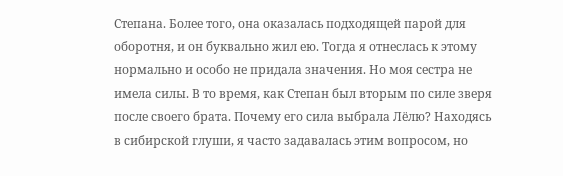Степана. Более того, она оказалась подходящей парой для оборотня, и он буквально жил ею. Тогда я отнеслась к этому нормально и особо не придала значения. Но моя сестра не имела силы. В то время, как Степан был вторым по силе зверя после своего брата. Почему его сила выбрала Лёлю? Находясь в сибирской глуши, я часто задавалась этим вопросом, но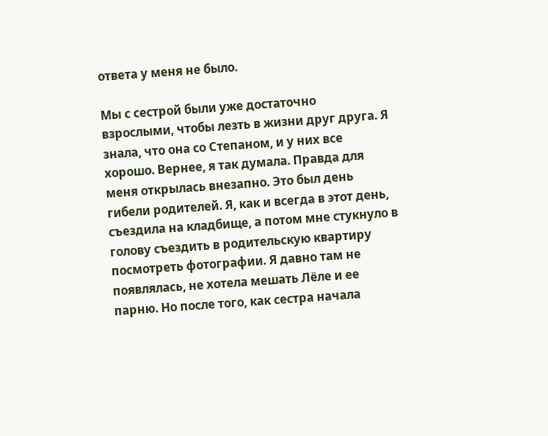ответа у меня не было.

Мы с сестрой были уже достаточно взрослыми, чтобы лезть в жизни друг друга. Я знала, что она со Степаном, и у них все хорошо. Вернее, я так думала. Правда для меня открылась внезапно. Это был день гибели родителей. Я, как и всегда в этот день, съездила на кладбище, а потом мне стукнуло в голову съездить в родительскую квартиру посмотреть фотографии. Я давно там не появлялась, не хотела мешать Лёле и ее парню. Но после того, как сестра начала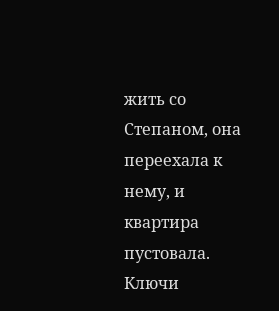жить со Степаном, она переехала к нему, и квартира пустовала. Ключи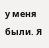у меня были. Я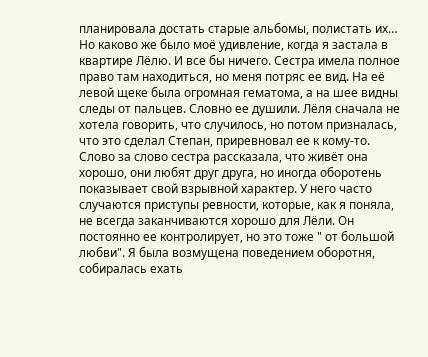планировала достать старые альбомы, полистать их… Но каково же было моё удивление, когда я застала в квартире Лёлю. И все бы ничего. Сестра имела полное право там находиться, но меня потряс ее вид. На её левой щеке была огромная гематома, а на шее видны следы от пальцев. Словно ее душили. Лёля сначала не хотела говорить, что случилось, но потом призналась, что это сделал Степан, приревновал ее к кому-то. Слово за слово сестра рассказала, что живёт она хорошо, они любят друг друга, но иногда оборотень показывает свой взрывной характер. У него часто случаются приступы ревности, которые, как я поняла, не всегда заканчиваются хорошо для Лёли. Он постоянно ее контролирует, но это тоже " от большой любви". Я была возмущена поведением оборотня, собиралась ехать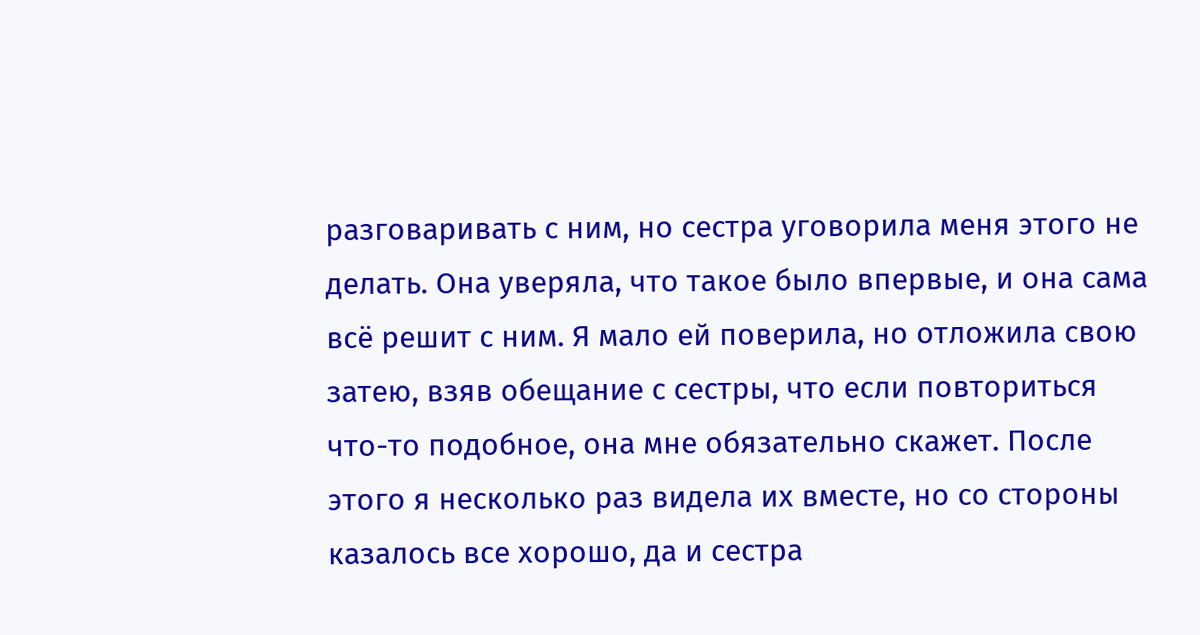разговаривать с ним, но сестра уговорила меня этого не делать. Она уверяла, что такое было впервые, и она сама всё решит с ним. Я мало ей поверила, но отложила свою затею, взяв обещание с сестры, что если повториться что-то подобное, она мне обязательно скажет. После этого я несколько раз видела их вместе, но со стороны казалось все хорошо, да и сестра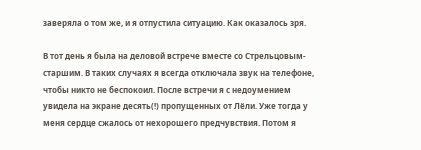заверяла о том же, и я отпустила ситуацию. Как оказалось зря.

В тот день я была на деловой встрече вместе со Стрельцовым-старшим. В таких случаях я всегда отключала звук на телефоне, чтобы никто не беспокоил. После встречи я с недоумением увидела на экране десять(!) пропущенных от Лёли. Уже тогда у меня сердце сжалось от нехорошего предчувствия. Потом я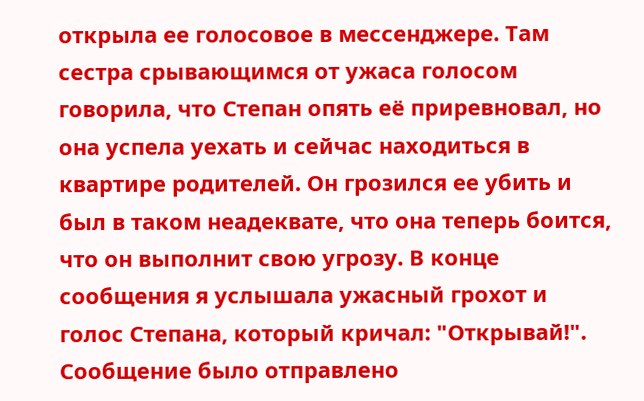открыла ее голосовое в мессенджере. Там сестра срывающимся от ужаса голосом говорила, что Степан опять её приревновал, но она успела уехать и сейчас находиться в квартире родителей. Он грозился ее убить и был в таком неадеквате, что она теперь боится, что он выполнит свою угрозу. В конце сообщения я услышала ужасный грохот и голос Степана, который кричал: "Открывай!". Сообщение было отправлено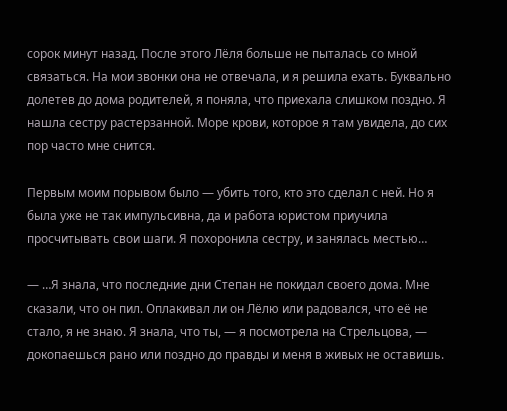сорок минут назад. После этого Лёля больше не пыталась со мной связаться. На мои звонки она не отвечала, и я решила ехать. Буквально долетев до дома родителей, я поняла, что приехала слишком поздно. Я нашла сестру растерзанной. Море крови, которое я там увидела, до сих пор часто мне снится.

Первым моим порывом было — убить того, кто это сделал с ней. Но я была уже не так импульсивна, да и работа юристом приучила просчитывать свои шаги. Я похоронила сестру, и занялась местью…

— …Я знала, что последние дни Степан не покидал своего дома. Мне сказали, что он пил. Оплакивал ли он Лёлю или радовался, что её не стало, я не знаю. Я знала, что ты, — я посмотрела на Стрельцова, — докопаешься рано или поздно до правды и меня в живых не оставишь.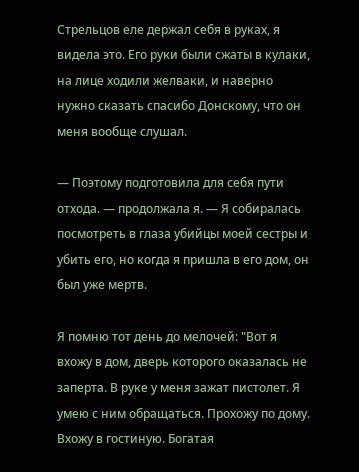Стрельцов еле держал себя в руках, я видела это. Его руки были сжаты в кулаки, на лице ходили желваки, и наверно нужно сказать спасибо Донскому, что он меня вообще слушал.

— Поэтому подготовила для себя пути отхода. — продолжала я. — Я собиралась посмотреть в глаза убийцы моей сестры и убить его, но когда я пришла в его дом, он был уже мертв.

Я помню тот день до мелочей: "Вот я вхожу в дом, дверь которого оказалась не заперта. В руке у меня зажат пистолет. Я умею с ним обращаться. Прохожу по дому. Вхожу в гостиную. Богатая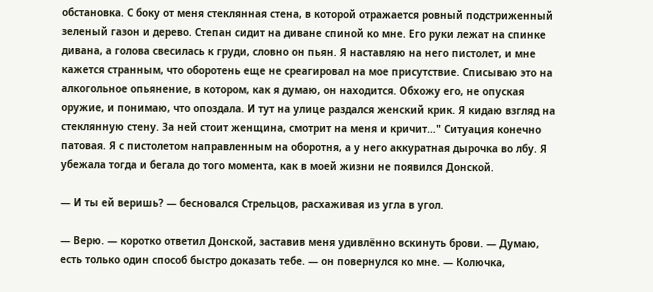обстановка. С боку от меня стеклянная стена, в которой отражается ровный подстриженный зеленый газон и дерево. Степан сидит на диване спиной ко мне. Его руки лежат на спинке дивана, а голова свесилась к груди, словно он пьян. Я наставляю на него пистолет, и мне кажется странным, что оборотень еще не среагировал на мое присутствие. Списываю это на алкогольное опьянение, в котором, как я думаю, он находится. Обхожу его, не опуская оружие, и понимаю, что опоздала. И тут на улице раздался женский крик. Я кидаю взгляд на стеклянную стену. За ней стоит женщина, смотрит на меня и кричит…" Ситуация конечно патовая. Я с пистолетом направленным на оборотня, а у него аккуратная дырочка во лбу. Я убежала тогда и бегала до того момента, как в моей жизни не появился Донской.

— И ты ей веришь? — бесновался Стрельцов, расхаживая из угла в угол.

— Верю. — коротко ответил Донской, заставив меня удивлённо вскинуть брови. — Думаю, есть только один способ быстро доказать тебе. — он повернулся ко мне. — Колючка,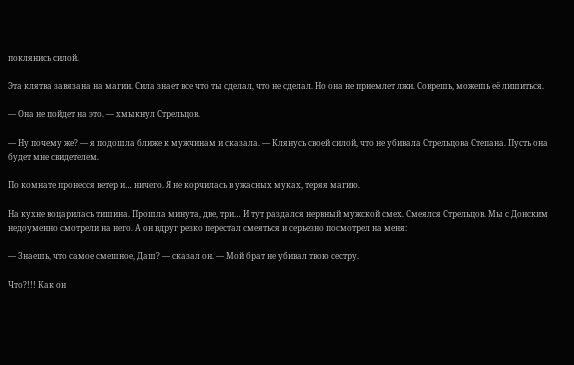поклянись силой.

Эта клятва завязана на магии. Сила знает все что ты сделал, что не сделал. Но она не приемлет лжи. Соврешь, можешь её лишиться.

— Она не пойдет на это. — хмыкнул Стрельцов.

— Ну почему же? — я подошла ближе к мужчинам и сказала. — Клянусь своей силой, что не убивала Стрельцова Степана. Пусть она будет мне свидетелем.

По комнате пронесся ветер и… ничего. Я не корчилась в ужасных муках, теряя магию.

На кухне воцарилась тишина. Прошла минута, две, три… И тут раздался нервный мужской смех. Смеялся Стрельцов. Мы с Донским недоуменно смотрели на него. А он вдруг резко перестал смеяться и серьезно посмотрел на меня:

— Знаешь, что самое смешное, Даш? — сказал он. — Мой брат не убивал твою сестру.

Что?!!! Как он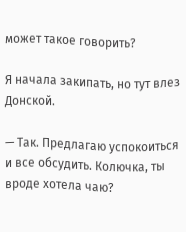может такое говорить?

Я начала закипать, но тут влез Донской.

— Так. Предлагаю успокоиться и все обсудить. Колючка, ты вроде хотела чаю?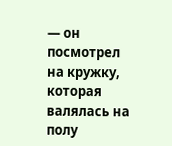— он посмотрел на кружку, которая валялась на полу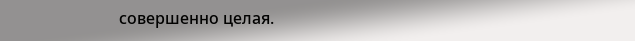совершенно целая.